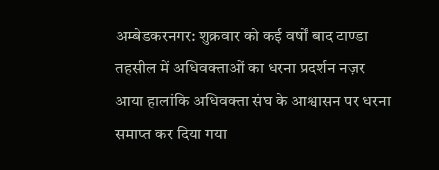अम्बेडकरनगर: शुक्रवार को कई वर्षों बाद टाण्डा तहसील में अधिवक्ताओं का धरना प्रदर्शन नज़र आया हालांकि अधिवक्ता संघ के आश्वासन पर धरना समाप्त कर दिया गया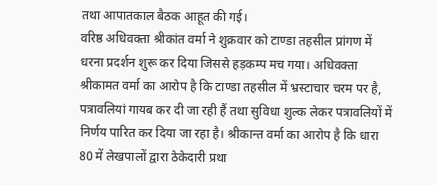तथा आपातकाल बैठक आहूत की गई।
वरिष्ठ अधिवक्ता श्रीकांत वर्मा ने शुक्रवार को टाण्डा तहसील प्रांगण में धरना प्रदर्शन शुरू कर दिया जिससे हड़कम्प मच गया। अधिवक्ता श्रीकामत वर्मा का आरोप है कि टाण्डा तहसील में भ्रस्टाचार चरम पर है, पत्रावलियां गायब कर दी जा रही हैं तथा सुविधा शुल्क लेकर पत्रावलियों में निर्णय पारित कर दिया जा रहा है। श्रीकान्त वर्मा का आरोप है कि धारा 80 में लेखपालों द्वारा ठेकेदारी प्रथा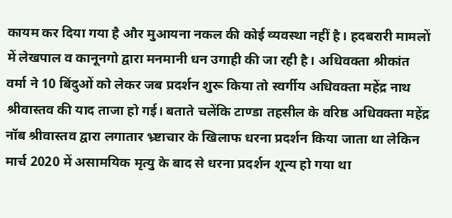कायम कर दिया गया है और मुआयना नकल की कोई व्यवस्था नहीं है। हदबरारी मामलों में लेखपाल व कानूनगो द्वारा मनमानी धन उगाही की जा रही है। अधिवक्ता श्रीकांत वर्मा ने 10 बिंदुओं को लेकर जब प्रदर्शन शुरू किया तो स्वर्गीय अधिवक्ता महेंद्र नाथ श्रीवास्तव की याद ताजा हो गई। बताते चलेंकि टाण्डा तहसील के वरिष्ठ अधिवक्ता महेंद्र नॉब श्रीवास्तव द्वारा लगातार भ्र्ष्टाचार के खिलाफ धरना प्रदर्शन किया जाता था लेकिन मार्च 2020 में असामयिक मृत्यु के बाद से धरना प्रदर्शन शून्य हो गया था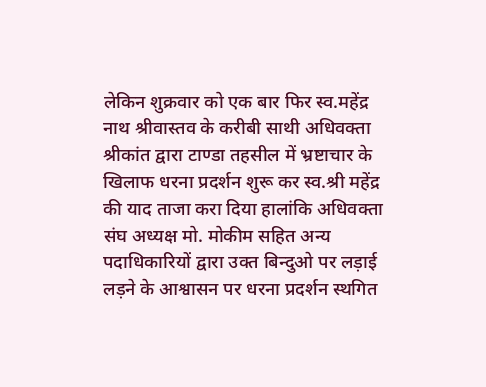लेकिन शुक्रवार को एक बार फिर स्व.महेंद्र नाथ श्रीवास्तव के करीबी साथी अधिवक्ता श्रीकांत द्वारा टाण्डा तहसील में भ्रष्टाचार के खिलाफ धरना प्रदर्शन शुरू कर स्व.श्री महेंद्र की याद ताजा करा दिया हालांकि अधिवक्ता संघ अध्यक्ष मो. मोकीम सहित अन्य पदाधिकारियों द्वारा उक्त बिन्दुओ पर लड़ाई लड़ने के आश्वासन पर धरना प्रदर्शन स्थगित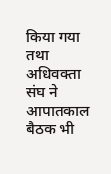किया गया तथा अधिवक्ता संघ ने आपातकाल बैठक भी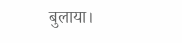बुलाया।